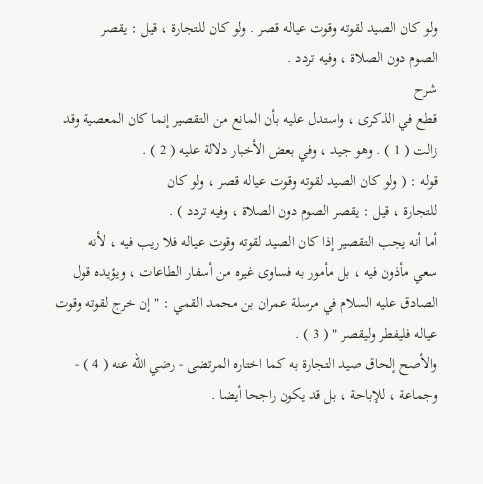ولو كان الصيد لقوته وقوت عياله قصر . ولو كان للتجارة ، قيل : يقصر
الصوم دون الصلاة ، وفيه تردد .
شرح
قطع في الذكرى ، واستدل عليه بأن المانع من التقصير إنما كان المعصية وقد
زالت ( 1 ) . وهو جيد ، وفي بعض الأخبار دلالة عليه ( 2 ) .
قوله : ( ولو كان الصيد لقوته وقوت عياله قصر ، ولو كان
للتجارة ، قيل : يقصر الصوم دون الصلاة ، وفيه تردد ) .
أما أنه يجب التقصير إذا كان الصيد لقوته وقوت عياله فلا ريب فيه ، لأنه
سعي مأذون فيه ، بل مأمور به فساوى غيره من أسفار الطاعات ، ويؤيده قول
الصادق عليه السلام في مرسلة عمران بن محمد القمي : " إن خرج لقوته وقوت
عياله فليفطر وليقصر " ( 3 ) .
والأصح إلحاق صيد التجارة به كما اختاره المرتضى - رضي الله عنه ( 4 ) -
وجماعة ، للإباحة ، بل قد يكون راجحا أيضا .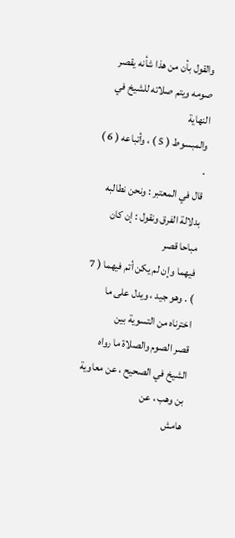والقول بأن من هذا شأنه يقصر صومه ويتم صلاته للشيخ في النهاية
والمبسوط ( 5 ) ، وأتباعه ( 6 ) .
قال في المعتبر : ونحن نطالبه بدلالة الفرق ونقول : إن كان مباحا قصر
فيهما وإن لم يكن أتم فيهما ( 7 ) . وهو جيد ، ويدل على ما اخترناه من التسوية بين
قصر الصوم والصلاة ما رواه الشيخ في الصحيح ، عن معاوية بن وهب ، عن
هامش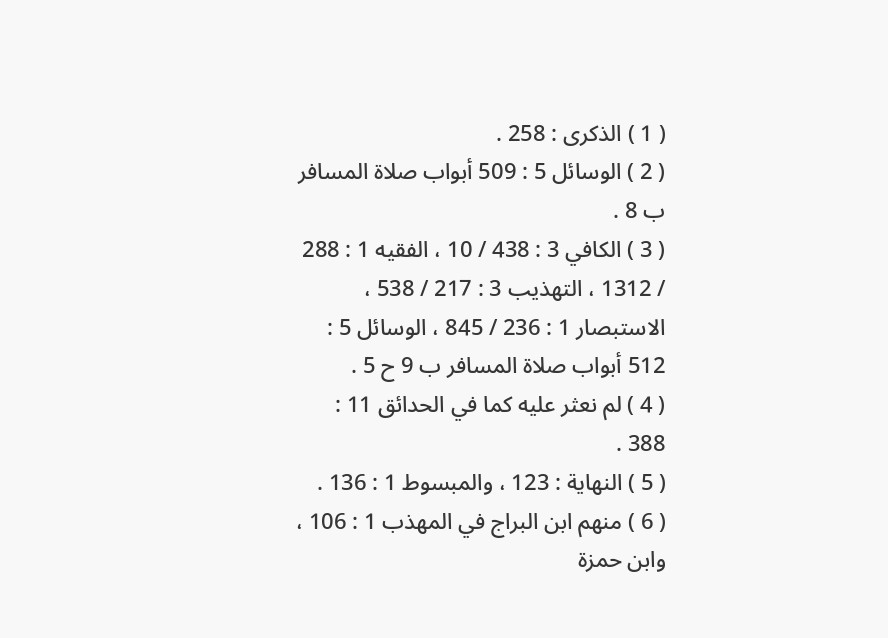( 1 ) الذكرى : 258 .
( 2 ) الوسائل 5 : 509 أبواب صلاة المسافر ب 8 .
( 3 ) الكافي 3 : 438 / 10 ، الفقيه 1 : 288 / 1312 ، التهذيب 3 : 217 / 538 ،
الاستبصار 1 : 236 / 845 ، الوسائل 5 : 512 أبواب صلاة المسافر ب 9 ح 5 .
( 4 ) لم نعثر عليه كما في الحدائق 11 : 388 .
( 5 ) النهاية : 123 ، والمبسوط 1 : 136 .
( 6 ) منهم ابن البراج في المهذب 1 : 106 ، وابن حمزة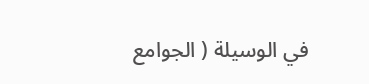في الوسيلة ( الجوامع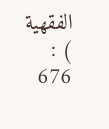الفقهية ) : 676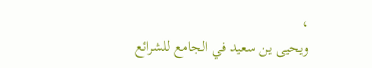،
ويحيى ين سعيد في الجامع للشرائع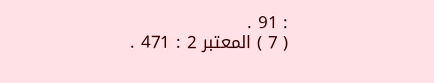: 91 .
( 7 ) المعتبر 2 : 471 .